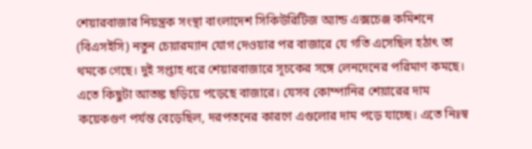শেয়ারবাজার নিয়ন্ত্রক সংস্থা বাংলাদেশ সিকিউরিটিজ অ্যান্ড এক্সচেঞ্জ কমিশনে (বিএসইসি) নতুন চেয়ারম্যান যোগ দেওয়ার পর বাজারে যে গতি এসেছিল হঠাৎ তা থমকে গেছে। দুই সপ্তাহ ধরে শেয়ারবাজারে সূচকের সঙ্গে লেনদেনের পরিমাণ কমছে। এতে কিছুটা আতঙ্ক ছড়িয়ে পড়েছে বাজারে। যেসব কোম্পানির শেয়ারের দাম কয়েকগুণ পর্যন্ত বেড়েছিল, দরপতনের কারণে এগুলোর দাম পড়ে যাচ্ছে। এতে নিঃস্ব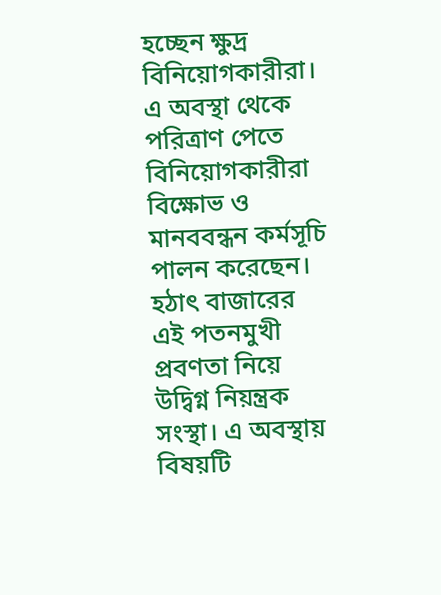হচ্ছেন ক্ষুদ্র বিনিয়োগকারীরা। এ অবস্থা থেকে পরিত্রাণ পেতে বিনিয়োগকারীরা বিক্ষোভ ও মানববন্ধন কর্মসূচি পালন করেছেন।
হঠাৎ বাজারের এই পতনমুখী প্রবণতা নিয়ে উদ্বিগ্ন নিয়ন্ত্রক সংস্থা। এ অবস্থায় বিষয়টি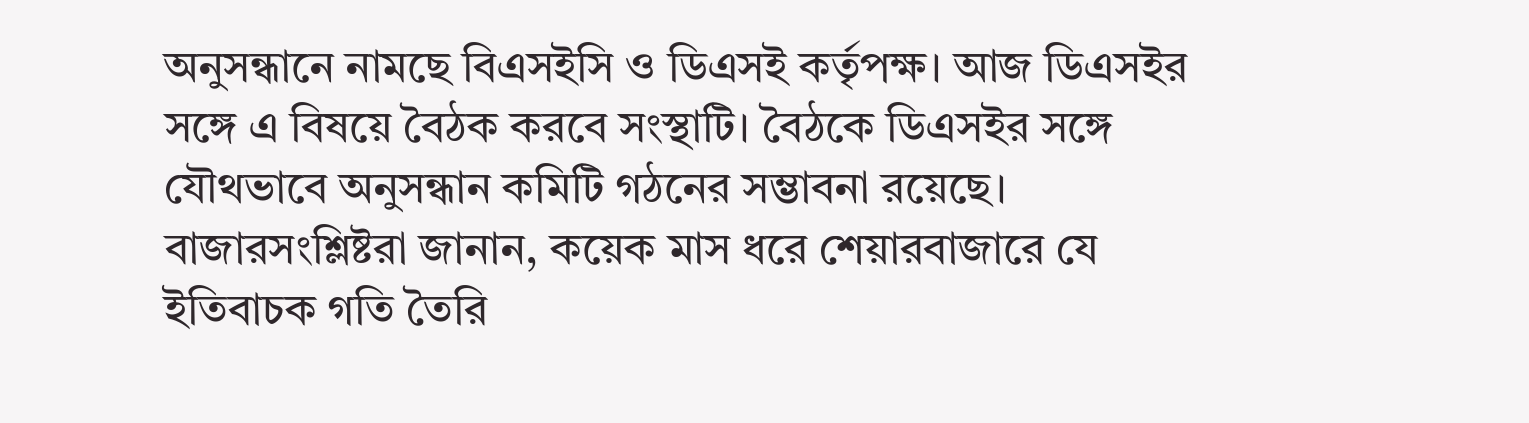অনুসন্ধানে নামছে বিএসইসি ও ডিএসই কর্তৃপক্ষ। আজ ডিএসইর সঙ্গে এ বিষয়ে বৈঠক করবে সংস্থাটি। বৈঠকে ডিএসইর সঙ্গে যৌথভাবে অনুসন্ধান কমিটি গঠনের সম্ভাবনা রয়েছে। বাজারসংশ্লিষ্টরা জানান, কয়েক মাস ধরে শেয়ারবাজারে যে ইতিবাচক গতি তৈরি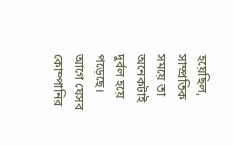হয়েছিল, সাম্প্রতিক সময়ে তা অনেকটাই দুর্বল হয়ে পড়েছে। আগে যেসব কোম্পানির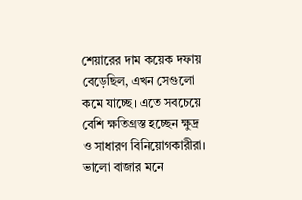শেয়ারের দাম কয়েক দফায় বেড়েছিল, এখন সেগুলো কমে যাচ্ছে। এতে সবচেয়ে বেশি ক্ষতিগ্রস্ত হচ্ছেন ক্ষুদ্র ও সাধারণ বিনিয়োগকারীরা। ভালো বাজার মনে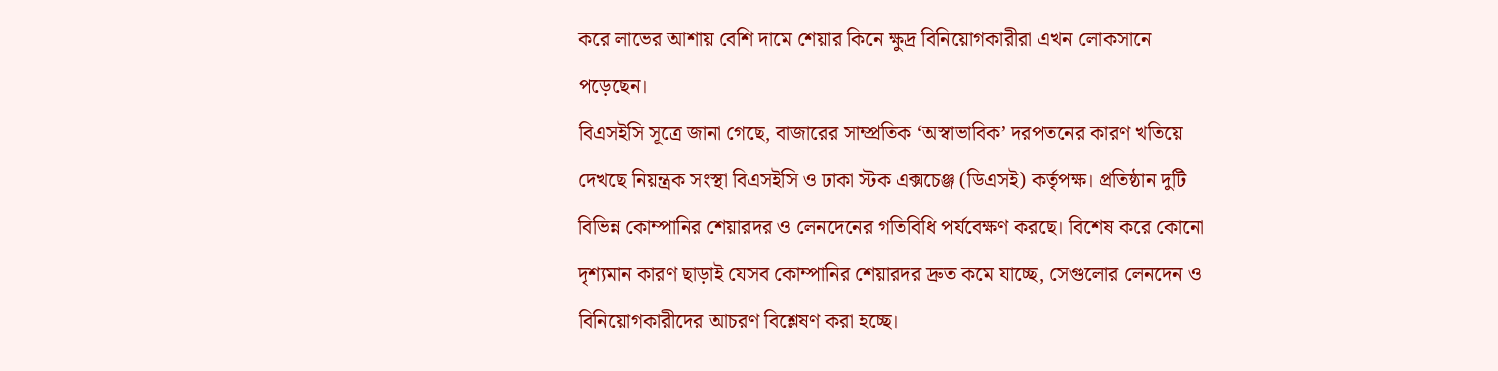করে লাভের আশায় বেশি দামে শেয়ার কিনে ক্ষুদ্র বিনিয়োগকারীরা এখন লোকসানে পড়েছেন।
বিএসইসি সূত্রে জানা গেছে, বাজারের সাম্প্রতিক ‘অস্বাভাবিক’ দরপতনের কারণ খতিয়ে দেখছে নিয়ন্ত্রক সংস্থা বিএসইসি ও ঢাকা স্টক এক্সচেঞ্জ (ডিএসই) কর্তৃপক্ষ। প্রতিষ্ঠান দুটি বিভিন্ন কোম্পানির শেয়ারদর ও লেনদেনের গতিবিধি পর্যবেক্ষণ করছে। বিশেষ করে কোনো দৃশ্যমান কারণ ছাড়াই যেসব কোম্পানির শেয়ারদর দ্রুত কমে যাচ্ছে, সেগুলোর লেনদেন ও বিনিয়োগকারীদের আচরণ বিশ্লেষণ করা হচ্ছে।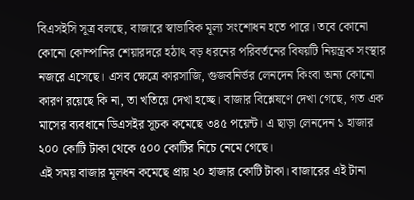বিএসইসি সূত্র বলছে, বাজারে স্বাভাবিক মূল্য সংশোধন হতে পারে। তবে কোনো কোনো কোম্পানির শেয়ারদরে হঠাৎ বড় ধরনের পরিবর্তনের বিষয়টি নিয়ন্ত্রক সংস্থার নজরে এসেছে। এসব ক্ষেত্রে কারসাজি, গুজবনির্ভর লেনদেন কিংবা অন্য কোনো কারণ রয়েছে কি না, তা খতিয়ে দেখা হচ্ছে। বাজার বিশ্লেষণে দেখা গেছে, গত এক মাসের ব্যবধানে ডিএসইর সূচক কমেছে ৩৪৫ পয়েন্ট। এ ছাড়া লেনদেন ১ হাজার ২০০ কোটি টাকা থেকে ৫০০ কোটির নিচে নেমে গেছে।
এই সময় বাজার মূলধন কমেছে প্রায় ২০ হাজার কোটি টাকা। বাজারের এই টানা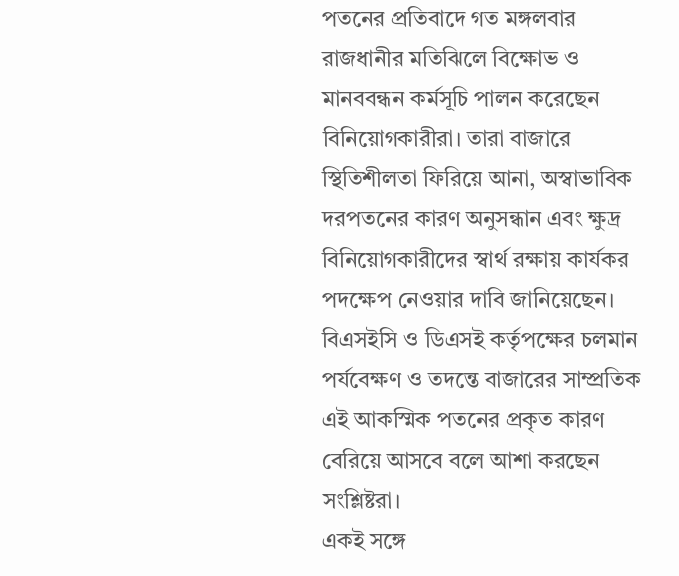পতনের প্রতিবাদে গত মঙ্গলবার রাজধানীর মতিঝিলে বিক্ষোভ ও মানববন্ধন কর্মসূচি পালন করেছেন বিনিয়োগকারীরা। তারা বাজারে স্থিতিশীলতা ফিরিয়ে আনা, অস্বাভাবিক দরপতনের কারণ অনুসন্ধান এবং ক্ষুদ্র বিনিয়োগকারীদের স্বার্থ রক্ষায় কার্যকর পদক্ষেপ নেওয়ার দাবি জানিয়েছেন। বিএসইসি ও ডিএসই কর্তৃপক্ষের চলমান পর্যবেক্ষণ ও তদন্তে বাজারের সাম্প্রতিক এই আকস্মিক পতনের প্রকৃত কারণ বেরিয়ে আসবে বলে আশা করছেন সংশ্লিষ্টরা।
একই সঙ্গে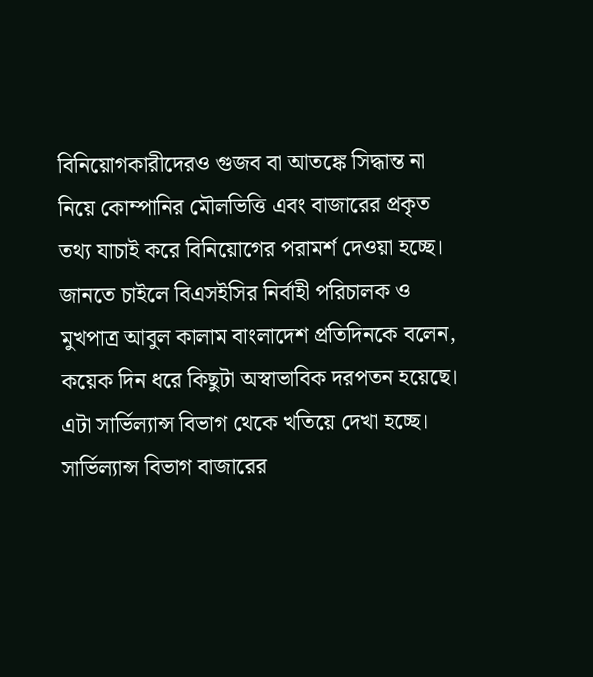বিনিয়োগকারীদেরও গুজব বা আতঙ্কে সিদ্ধান্ত না নিয়ে কোম্পানির মৌলভিত্তি এবং বাজারের প্রকৃত তথ্য যাচাই করে বিনিয়োগের পরামর্শ দেওয়া হচ্ছে। জানতে চাইলে বিএসইসির নির্বাহী পরিচালক ও মুখপাত্র আবুল কালাম বাংলাদেশ প্রতিদিনকে বলেন, কয়েক দিন ধরে কিছুটা অস্বাভাবিক দরপতন হয়েছে। এটা সার্ভিল্যান্স বিভাগ থেকে খতিয়ে দেখা হচ্ছে। সার্ভিল্যান্স বিভাগ বাজারের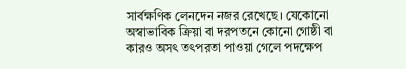সার্বক্ষণিক লেনদেন নজর রেখেছে। যেকোনো অস্বাভাবিক ক্রিয়া বা দরপতনে কোনো গোষ্ঠী বা কারও অসৎ তৎপরতা পাওয়া গেলে পদক্ষেপ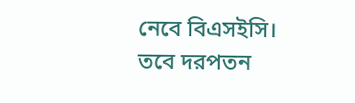নেবে বিএসইসি। তবে দরপতন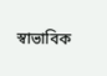স্বাভাবিক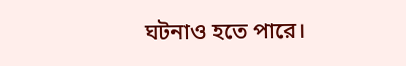ঘটনাও হতে পারে।